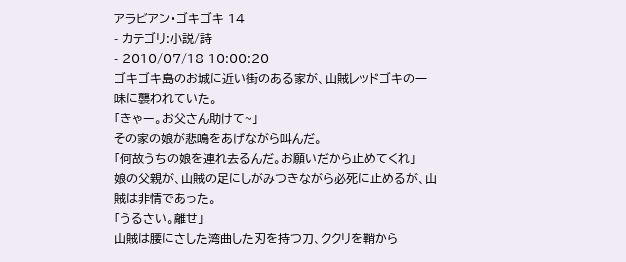アラビアン・ゴキゴキ 14
- カテゴリ:小説/詩
- 2010/07/18 10:00:20
ゴキゴキ島のお城に近い街のある家が、山賊レッドゴキの一味に襲われていた。
「きゃー。お父さん助けて~」
その家の娘が悲鳴をあげながら叫んだ。
「何故うちの娘を連れ去るんだ。お願いだから止めてくれ」
娘の父親が、山賊の足にしがみつきながら必死に止めるが、山賊は非情であった。
「うるさい。離せ」
山賊は腰にさした湾曲した刃を持つ刀、ククリを鞘から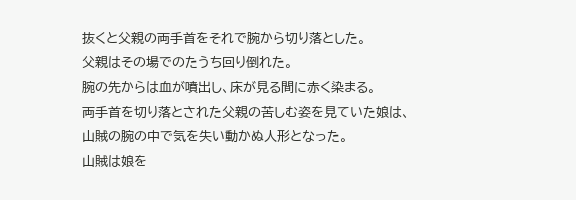抜くと父親の両手首をそれで腕から切り落とした。
父親はその場でのたうち回り倒れた。
腕の先からは血が噴出し、床が見る間に赤く染まる。
両手首を切り落とされた父親の苦しむ姿を見ていた娘は、山賊の腕の中で気を失い動かぬ人形となった。
山賊は娘を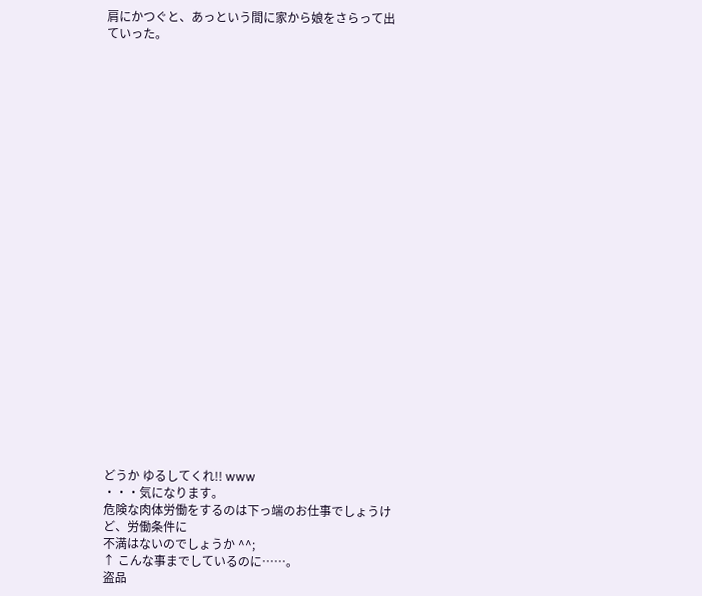肩にかつぐと、あっという間に家から娘をさらって出ていった。

























どうか ゆるしてくれ!! www
・・・気になります。
危険な肉体労働をするのは下っ端のお仕事でしょうけど、労働条件に
不満はないのでしょうか ^^;
↑ こんな事までしているのに……。
盗品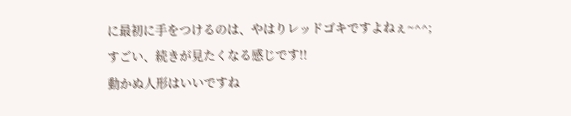に最初に手をつけるのは、やはりレッドゴキですよねぇ~^^;
すごい、続きが見たくなる感じです!!
動かぬ人形はいいですね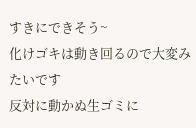すきにできそう~
化けゴキは動き回るので大変みたいです
反対に動かぬ生ゴミに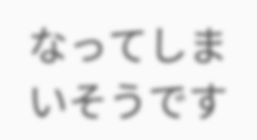なってしまいそうです